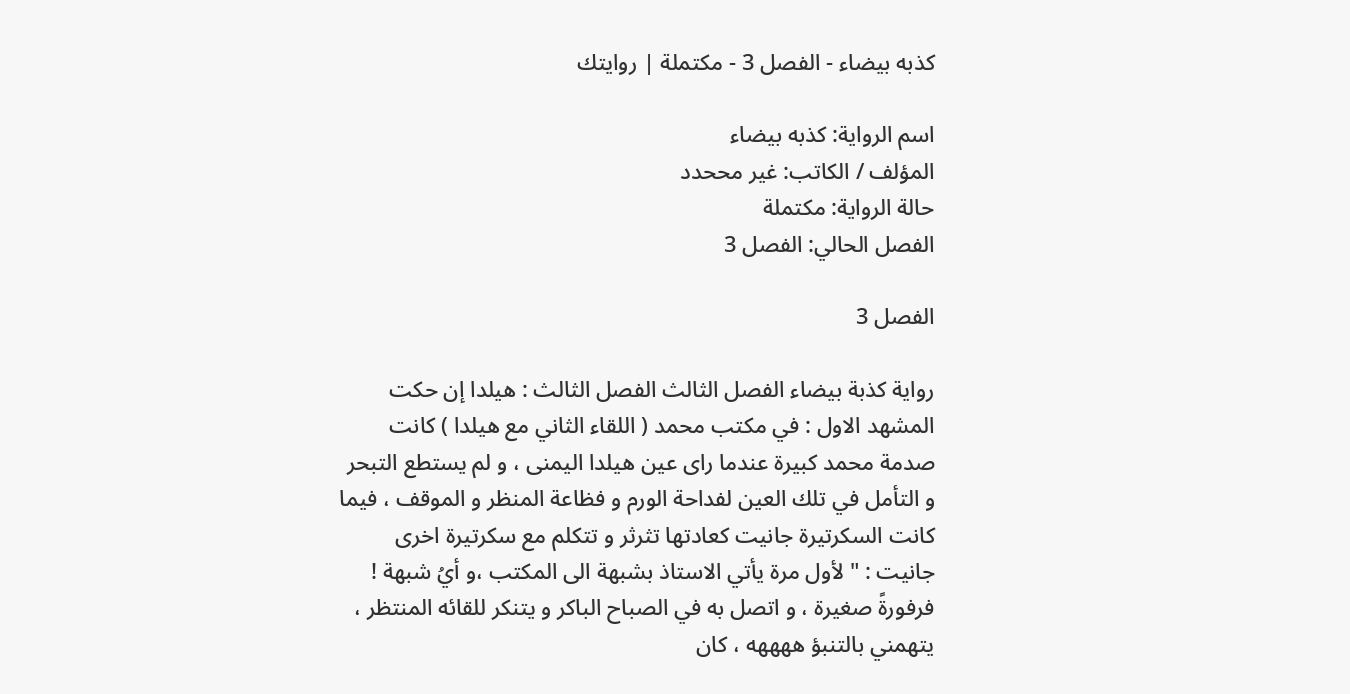كذبه بيضاء - الفصل 3 - مكتملة | روايتك

اسم الرواية: كذبه بيضاء
المؤلف / الكاتب: غير مححدد
حالة الرواية: مكتملة
الفصل الحالي: الفصل 3

الفصل 3

رواية كذبة بيضاء الفصل الثالث الفصل الثالث : هيلدا إن حكت المشهد الاول : في مكتب محمد ( اللقاء الثاني مع هيلدا ) كانت صدمة محمد كبيرة عندما راى عين هيلدا اليمنى ، و لم يستطع التبحر و التأمل في تلك العين لفداحة الورم و فظاعة المنظر و الموقف ، فيما كانت السكرتيرة جانيت كعادتها تثرثر و تتكلم مع سكرتيرة اخرى جانيت : " لأول مرة يأتي الاستاذ بشبهة الى المكتب ،و أيُ شبهة ! فرفورةً صغيرة ، و اتصل به في الصباح الباكر و يتنكر للقائه المنتظر ، يتهمني بالتنبؤ ههههه ، كان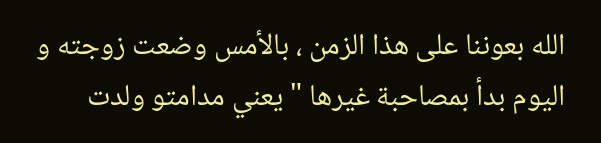الله بعوننا على هذا الزمن ، بالأمس وضعت زوجته و اليوم بدأ بمصاحبة غيرها " يعني مدامتو ولدت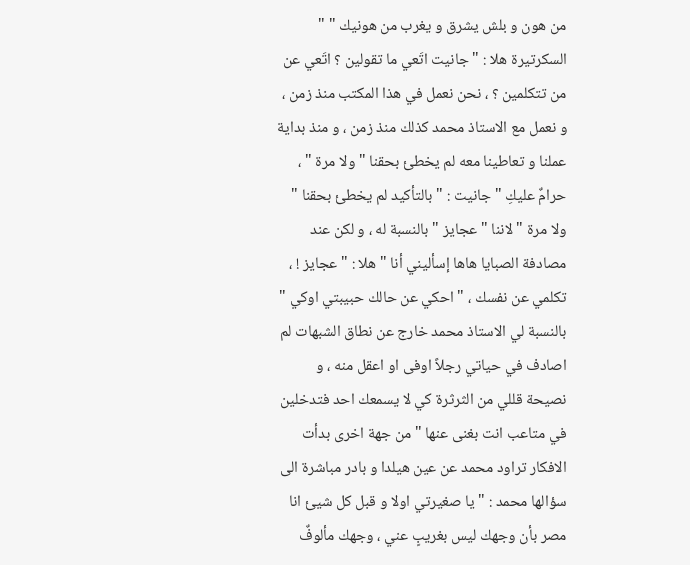من هون و بلش يشرق و يغرب من هونيك " " السكرتيرة هلا : " جانيت اتَعي ما تقولين ؟ اتَعي عن من تتكلمين ؟ ، نحن نعمل في هذا المكتب منذ زمن ، و نعمل مع الاستاذ محمد كذلك منذ زمن ، و منذ بداية عملنا و تعاطينا معه لم يخطئ بحقنا " ولا مرة " ، حرامٌ عليكِ " جانيت : " بالتأكيد لم يخطئ بحقنا " ولا مرة " لاننا " عجايز " بالنسبة له ، و لكن عند مصادفة الصبايا هاها إسأليني أنا " هلا : " عجايز ! ، تكلمي عن نفسك ، " احكي عن حالك حبيبتي اوكي " بالنسبة لي الاستاذ محمد خارج عن نطاق الشبهات لم اصادف في حياتي رجلاً اوفى او اعقل منه ، و نصيحة قللي من الثرثرة كي لا يسمعك احد فتدخلين في متاعب انت بغنى عنها " من جهة اخرى بدأت الافكار تراود محمد عن عين هيلدا و بادر مباشرة الى سؤالها محمد : " يا صغيرتي اولا و قبل كل شيئ انا مصر بأن وجهك ليس بغريبٍ عني ، وجهك مألوفٌ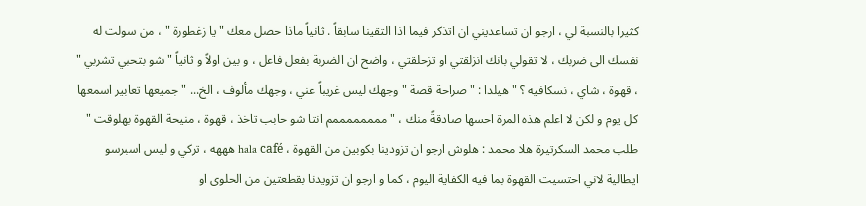كثيرا بالنسبة لي ، ارجو ان تساعديني ان اتذكر فيما اذا التقينا سابقاً . ثانياً ماذا حصل معك " يا زغطورة " ، من سولت له نفسك الى ضربك ، لا تقولي بانك انزلقتي او تزحلقتي ، واضح ان الضربة بفعل فاعل ، و بين اولاً و ثانياً " شو بتحبي تشربي " ، قهوة ، شاي ، نسكافيه ؟ " هيلدا : " صراحة قصة " وجهك ليس غريباً عني ، وجهك مألوف ، الخ... " جميعها تعابير اسمعها كل يوم و لكن لا اعلم هذه المرة احسها صادقةً منك ، " ممممممممم انتا شو حابب تاخذ ، قهوة ، منيحة القهوة بهلوقت " طلب محمد السكرتيرة هلا محمد : هلوش ارجو ان تزودينا بكوبين من القهوة ، hala café هههه ، تركي و ليس اسبرسو ايطالية لاني احتسيت القهوة بما فيه الكفاية اليوم ، كما و ارجو ان تزويدنا بقطعتين من الحلوى او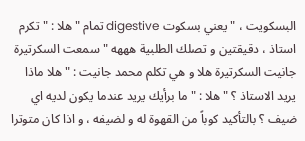البسكويت ، " يعني بسكوت digestive تمام " هلا : " تكرم استاذ ، دقيقتين و تصلك الطلبية هههه " سمعت السكرتيرة جانيت السكرتيرة هلا و هي تكلم محمد جانيت : " هلا ماذا يريد الاستاذ ؟ " هلا : " ما برأيك يريد عندما يكون لديه اي ضيف ؟ بالتأكيد كوباً من القهوة له و لضيفه ، و اذا كان متوترا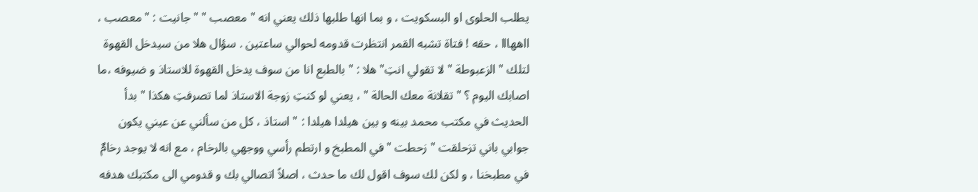يطلب الحلوى او البسكويت ، و بما انها طلبها ذلك يعني انه " معصب " " جانيت : " معصب ، ااههااا ، حقه ! فتاة تشبه القمر انتظرت قدومه لحوالي ساعتين . سؤال هلا من سيدخل القهوة لتلك " الزعبوطة " لا تقولي انتِ" هلا : " بالطبع انا من سوف يدخل القهوة للاستاذ و ضيوفه ،ما اصابك اليوم ؟ " تقلانة معك الحالة " ، يعني لو كنتِ زوجة الاستاذ لما تصرفتِ هكذا " بدأ الحديث في مكتب محمد بينه و بين هيلدا هيلدا : " استاذ ، كل من سألني عن عيني يكون جوابي باني تزحلقت " زحطت " في المطبخ و ارتطم رأسي ووجهي بالرخام ، مع انه لا يوجد رخامٌ في مطبخنا ، و لكن لك سوف اقول لك ما حدث ، اصلاً اتصالي بك و قدومي الى مكتبك هدفه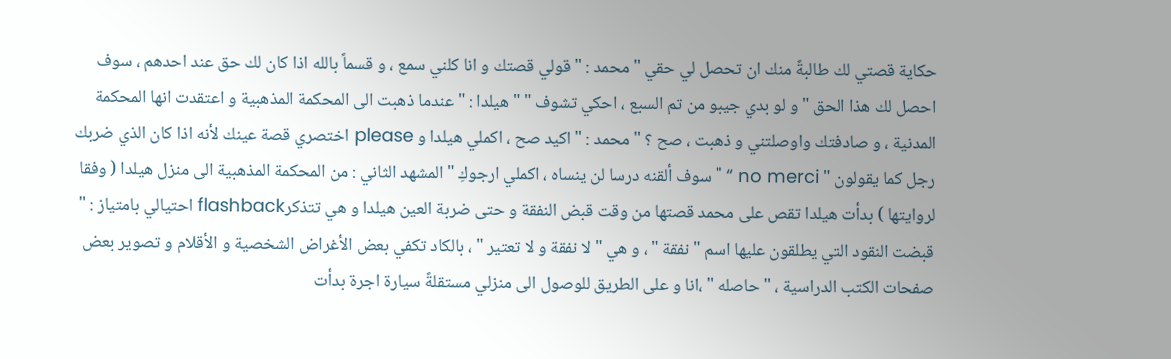حكاية قصتي لك طالبةً منك ان تحصل لي حقي " محمد : " قولي قصتك و انا كلني سمع ، و قسماً بالله اذا كان لك حق عند احدهم ، سوف احصل لك هذا الحق " و لو بدي جيبو من تم السبع ، احكي تشوف " " هيلدا : " عندما ذهبت الى المحكمة المذهبية و اعتقدت انها المحكمة المدنية ، و صادفتك واوصلتني و ذهبت ، صح ؟ " محمد : " اكيد صح ، اكملي هيلدا و please اختصري قصة عينك لأنه اذا كان الذي ضربك رجل كما يقولون " no merci “ " سوف ألقنه درسا لن ينساه ، اكملي ارجوكِ " المشهد الثاني : من المحكمة المذهبية الى منزل هيلدا ( وفقا لروايتها ) بدأت هيلدا تقص على محمد قصتها من وقت قبض النفقة و حتى ضربة العين هيلدا و هي تتذكرflashback احتيالي بامتياز : " قبضت النقود التي يطلقون عليها اسم " نفقة " ، و هي " لا نفقة و لا تعتير " ، بالكاد تكفي بعض الأغراض الشخصية و الأقلام و تصوير بعض صفحات الكتب الدراسية ، " حاصله " ،انا و على الطريق للوصول الى منزلي مستقلةً سيارة اجرة بدأت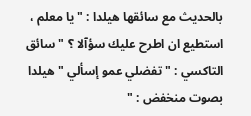بالحديث مع سائقها هيلدا : " يا معلم ، استطيع ان اطرح عليك سؤآلا ؟ " سائق التاكسي : " تفضلي عمو إسألي " هيلدا بصوت منخفض : "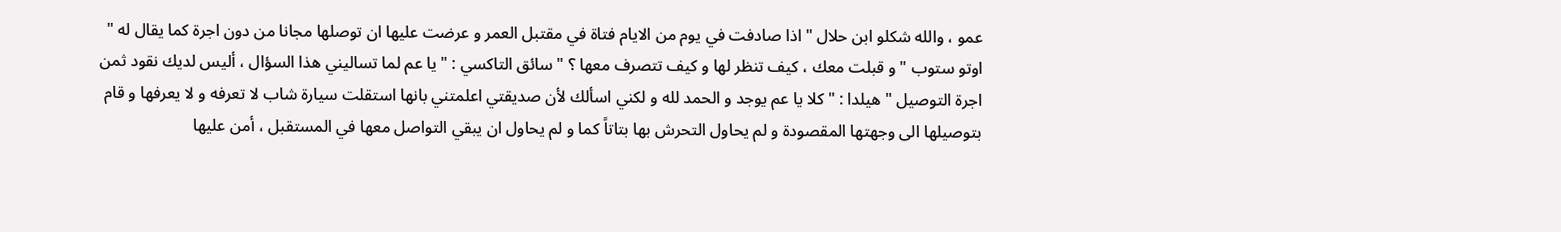عمو ، والله شكلو ابن حلال " اذا صادفت في يوم من الايام فتاة في مقتبل العمر و عرضت عليها ان توصلها مجانا من دون اجرة كما يقال له " اوتو ستوب " و قبلت معك ، كيف تنظر لها و كيف تتصرف معها ؟ " سائق التاكسي : " يا عم لما تساليني هذا السؤال ، أليس لديك نقود ثمن اجرة التوصيل " هيلدا : " كلا يا عم يوجد و الحمد لله و لكني اسألك لأن صديقتي اعلمتني بانها استقلت سيارة شاب لا تعرفه و لا يعرفها و قام بتوصيلها الى وجهتها المقصودة و لم يحاول التحرش بها بتاتاً كما و لم يحاول ان يبقي التواصل معها في المستقبل ، أمن عليها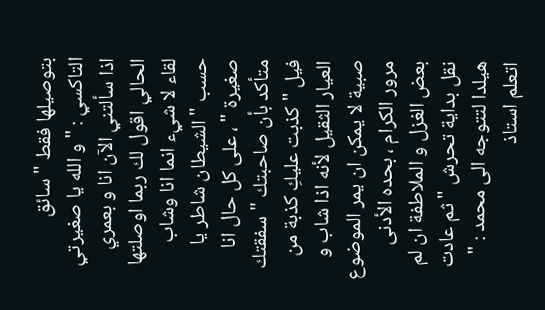بتوصيلها فقط " سائق التاكسي : " و الله يا صغيرتي اذا سألتني الآن انا و بعمري الحالي اقول لك ربما اوصلتها لقاء لا شيء انما انا وشاب حسب "الشيطان شاطر يا صغيرة " ، على كل حال انا متأكد بأن صاحبتك " سفقتك فيل " كذبت عليكِ كذبة من العيار الثقيل لأنه اذا شاب و صبية لا يمكن ان يمر الموضوع مرور الكرام ، بحده الأدنى بعض الغزل و الملاطفة ان لم نقل بداية تحرش " ثم عادت هيلدا لتتوجه الى محمد : " اتعلم استاذ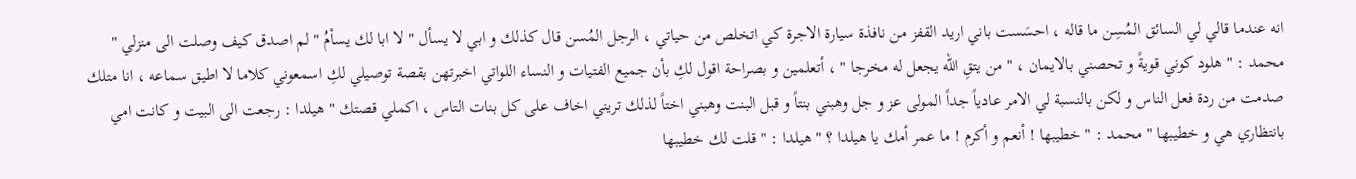انه عندما قالي لي السائق المُسِن ما قاله ، احسَست باني اريد القفز من نافذة سيارة الاجرة كي اتخلص من حياتي ، الرجل المُسن قال كذلك و ابي لا يسأل " لا ابا لك يسأمُ " لم اصدق كيف وصلت الى منزلي " محمد : " هلود كوني قويةً و تحصني بالايمان ، " من يتقِ الله يجعل له مخرجا " ، أتعلمين و بصراحة اقول لكِ بأن جميع الفتيات و النساء اللواتي اخبرتهن بقصة توصيلي لكِ اسمعوني كلاما لا اطيق سماعه ، انا متلك صدمت من ردة فعل الناس و لكن بالنسبة لي الامر عادياً جداً المولى عز و جل وهبني بنتاً و قبل البنت وهبني اختاً لذلك تريني اخاف على كل بنات التاس ، اكملي قصتك " هيلدا : رجعت الى البيت و كانت امي بانتظاري هي و خطيبها " محمد : " خطيبها ! أنعم و أكرم ! ما عمر أمك يا هيلدا ؟ " هيلدا : " قلت لك خطيبها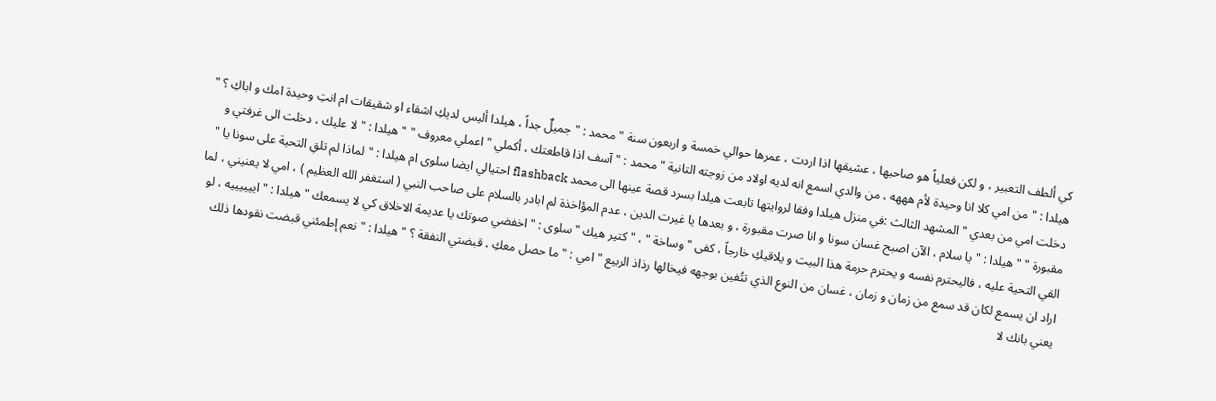كي ألطف التعبير ، و لكن فعلياً هو صاحبها ، عشيقها اذا اردت ، عمرها حوالي خمسة و اربعون سنة " محمد : " جميلٌ جداً ، هيلدا أليس لديكِ اشقاء او شقيقات ام انتِ وحيدة امك و اباكِ ؟ " هيلدا : " من امي كلا انا وحيدة لأم هههه ، من والدي اسمع انه لديه اولاد من زوجته التانية " محمد : " آسف اذا قاطعتك ، أكملي " اعملي معروف " " هيلدا : " لا عليك ، دخلت الى غرفتي و دخلت امي من بعدي " المشهد الثالث :في منزل هيلدا وفقا لروايتها تابعت هيلدا بسرد قصة عينها الى محمد flashback احتيالي ايضا سلوى ام هيلدا : " لماذا لم تلقِ التحية على سونا يا " مقبورة " " هيلدا : " يا سلام ، الآن اصبح غسان سونا و انا صرت مقبورة ، و بعدها يا غيرت الدين ، عدم المؤاخذة لم ابادر بالسلام على صاحب النبي ( استغفر الله العظيم ) ، امي لا يعنيني ، لما القي التحية عليه ، فاليحترم نفسه و يحترم حرمة هذا البيت و يلاقيكِ خارجاً ، كفى " وساخة " ، " كتير هيك " سلوى : " اخفضي صوتك يا عديمة الاخلاق كي لا يسمعك " هيلدا : " اييييييه ، لو اراد ان يسمع لكان قد سمع من زمان و زمان ، غسان من النوع الذي تتُفين بوجهه فيخالها رذاذ الربيع " امي : " ما حصل معكِ ، قبضتي النفقة ؟ " هيلدا : " نعم إطمئني قبضت نقودها ذلك يعني بانك لا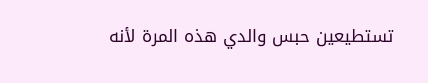تستطيعين حبس والدي هذه المرة لأنه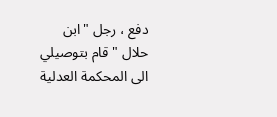دفع ، رجل "ابن حلال " قام بتوصيلي الى المحكمة العدلية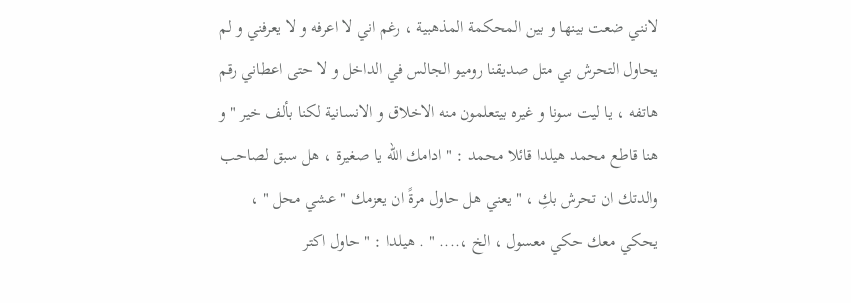لانني ضعت بينها و بين المحكمة المذهبية ، رغم اني لا اعرفه و لا يعرفني و لم يحاول التحرش بي متل صديقنا روميو الجالس في الداخل و لا حتى اعطاني رقم هاتفه ، يا ليت سونا و غيره بيتعلمون منه الاخلاق و الانسانية لكنا بألف خير " و هنا قاطع محمد هيلدا قائلا محمد : " ادامك الله يا صغيرة ، هل سبق لصاحب والدتك ان تحرش بكِ ، " يعني هل حاول مرةً ان يعزمك " عشي محل " ، يحكي معك حكي معسول ، الخ ،.... " . هيلدا : " حاول اكتر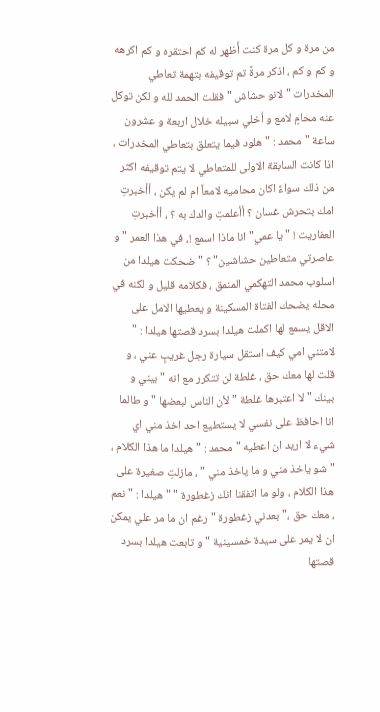من مرة و كل مرة كنت أَظهر له كم احتقره و كم اكرهه و كم و كم ، اذكر مرةً تم توقيفه بتهمة تعاطي المخدرات " لانو حشاش " فقلت الحمد لله و لكن توكل عنه محامٍ لامع و اُخلي سبيله خلال اربعة و عشرون ساعة " محمد : " هلود فيما يتعلق بتعاطي المخدرات ، اذا كانت السابقة الاولى للمتعاطي لا يتم توقيفه اكثر من ذلك سواءً اكان محاميه لامعاً ام لم يكن ، أأخبرتِ امك بتحرش غسان ؟ أأعلمتِ والدك به ؟ ، أأخبرتِ العفاريت ! " يا عمي" انا ماذا اسمع !، في هذا العمر " و عاصرتي متعاطين حشاشين" ؟ " ضحكت هيلدا من اسلوب محمد التهكمي المنمق ، فكلامه قليل و لكنه في محله يضحك الفتاة المسكينة و يعطيها الامل على الاقل يسمع لها اكملت هيلدا بسرد قصتها هيلدا : " لامتني امي كيف استقل سيارة رجل غريبٍ عني ، و قلت لها معك حق ، غلطة لن تتكرر مع انه " بيني و بينك " لا اعتبرها غلطة " لأن الناس لبعضها " و طالما انا احافظ على نفسي لا يستطيع احد اخذ مني اي شيء لا اريد ان اعطيه " محمد : " هيلدا ما هذا الكلام ، " شو ياخذ مني و ما ياخذ مني " ، مازلتِ صغيرة على هذا الكلام ، ولو ما اتفقنا انك زغطورة " " هيلدا : " نعم ، معك حق ،" بعدني زغطورة " رغم ان ما مر علي يمكن ان لا يمر على سيدة خمسينية " و تابعت هيلدا بسرد قصتها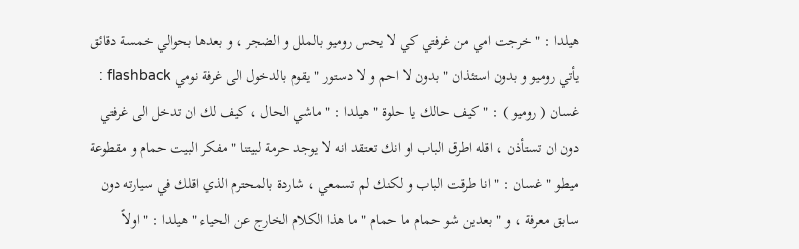هيلدا : " خرجت امي من غرفتي كي لا يحس روميو بالملل و الضجر ، و بعدها بحوالي خمسة دقائق يأتي روميو و بدون استئذان " بدون لا احم و لا دستور " يقوم بالدخول الى غرفة نومي flashback : غسان ( روميو ) : " كيف حالك يا حلوة " هيلدا : " ماشي الحال ، كيف لك ان تدخل الى غرفتي دون ان تستأذن ، اقله اطرق الباب او انك تعتقد انه لا يوجد حرمة لبيتنا " مفكر البيت حمام و مقطوعة ميطو " غسان : " انا طرقت الباب و لكنك لم تسمعي ، شاردة بالمحترم الذي اقلك في سيارته دون سابق معرفة ، و " بعدين شو حمام ما حمام " ما هذا الكلام الخارج عن الحياء " هيلدا : " اولاً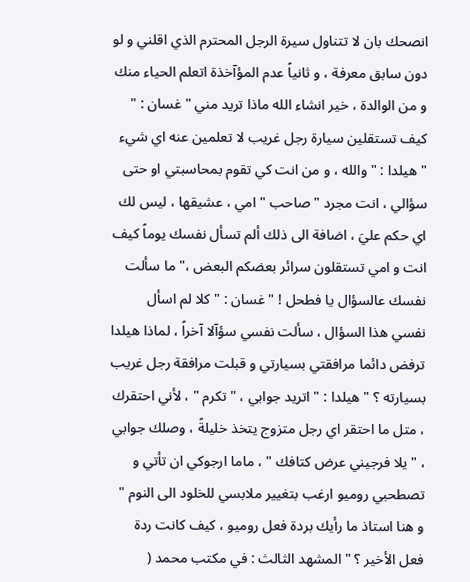انصحك بان لا تتناول سيرة الرجل المحترم الذي اقلني و لو دون سابق معرفة ، و ثانياً عدم المؤآخذة اتعلم الحياء منك و من الوالدة ، خير انشاء الله ماذا تريد مني " غسان : " كيف تستقلين سيارة رجل غريب لا تعلمين عنه اي شيء " هيلدا : " والله ، و من انت كي تقوم بمحاسبتي او حتى سؤالي ، انت مجرد " صاحب " امي ، عشيقها ، ليس لك اي حكم عليَ ، اضافة الى ذلك ألم تسأل نفسك يوماً كيف انت و امي تستقلون سرائر بعضكم البعض ،" ما سألت نفسك عالسؤال يا فطحل ! " غسان : " كلا لم اسأل نفسي هذا السؤال ، سألت نفسي سؤآلا آخراً ، لماذا هيلدا ترفض دائما مرافقتي بسيارتي و قبلت مرافقة رجل غريب بسيارته ؟ " هيلدا : " اتريد جوابي ، " تكرم " ، لأني احتقرك ، متل ما احتقر اي رجل متزوج يتخذ خليلةً ، وصلك جوابي ، " يلا فرجيني عرض كتافك " ، ماما ارجوكي ان تأتي و تصطحبي روميو ارغب بتغيير ملابسي للخلود الى النوم " و هنا استاذ ما رأيك بردة فعل روميو ، كيف كانت ردة فعل الأخير ؟ " المشهد الثالث : في مكتب محمد (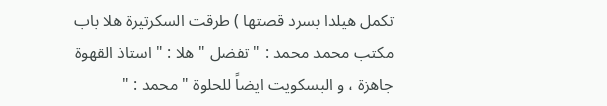تكمل هيلدا بسرد قصتها ) طرقت السكرتيرة هلا باب مكتب محمد محمد : " تفضل " هلا : " استاذ القهوة جاهزة ، و البسكويت ايضاً للحلوة " محمد : "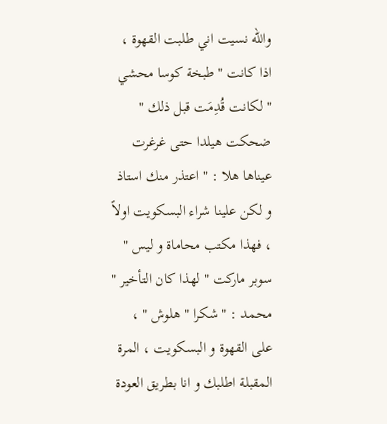والله نسيت اني طلبت القهوة ، اذا كانت " طبخة كوسا محشي " لكانت قُدِمَت قبل ذلك " ضحكت هيلدا حتى غرغرت عيناها هلا : " اعتذر منك استاذ و لكن علينا شراء البسكويت اولاً ، فهذا مكتب محاماة و ليس " سوبر ماركت " لهذا كان التأخير " محمد : " شكرا " هلوش " ، على القهوة و البسكويت ، المرة المقبلة اطلبك و انا بطريق العودة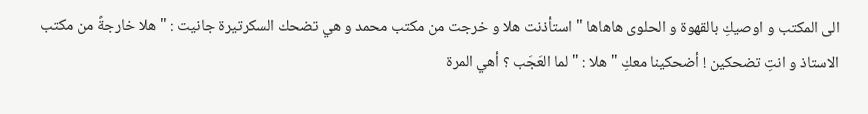الى المكتب و اوصيكِ بالقهوة و الحلوى هاهاها " استأذنت هلا و خرجت من مكتب محمد و هي تضحك السكرتيرة جانيت : " هلا خارجةً من مكتب الاستاذ و انتِ تضحكين ! أضحكينا معكِ " هلا : " لما العَجَب ؟ أهي المرة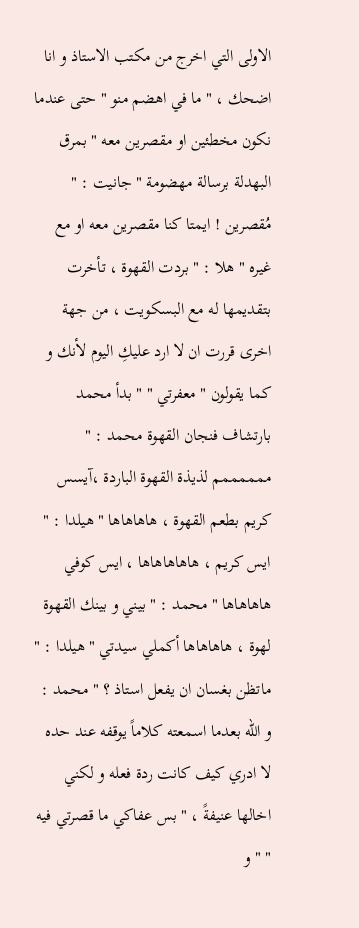الاولى التي اخرج من مكتب الاستاذ و انا اضحك ، " ما في اهضم منو " حتى عندما نكون مخطئين او مقصرين معه " بمرق البهدلة برسالة مهضومة " جانيت : " مُقصرين ! ايمتا كنا مقصرين معه او مع غيره " هلا : " بردت القهوة ، تأخرت بتقديمها له مع البسكويت ، من جهة اخرى قررت ان لا ارد عليكِ اليوم لأنك و كما يقولون " معفرتي " " بدأ محمد بارتشاف فنجان القهوة محمد : " ممممممم لذيذة القهوة الباردة ،آيسس كريم بطعم القهوة ، هاهاهاها " هيلدا : " ايس كريم ، هاهاهاهاها ، ايس كوفي هاهاهاها " محمد : " بيني و بينك القهوة لهوة ، هاهاهاها أكملي سيدتي " هيلدا : " ماتظن بغسان ان يفعل استاذ ؟ " محمد : و الله بعدما اسمعته كلاماً يوقفه عند حده لا ادري كيف كانت ردة فعله و لكني اخالها عنيفةً ، " بس عفاكي ما قصرتي فيه " " و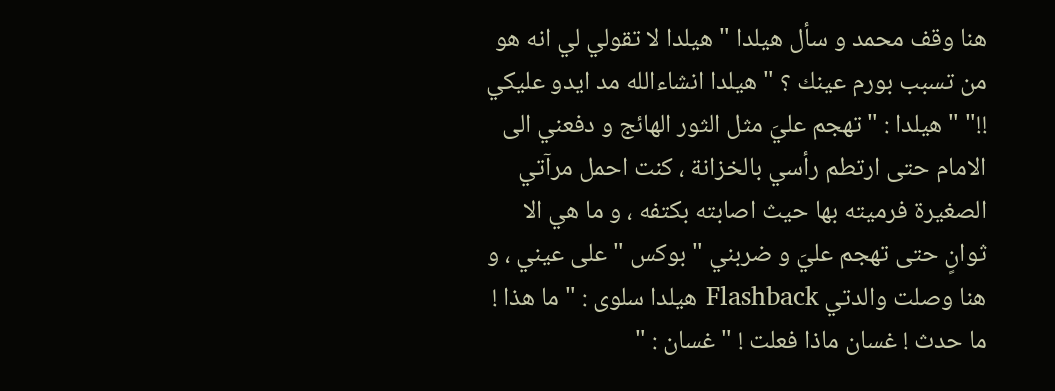هنا وقف محمد و سأل هيلدا " هيلدا لا تقولي لي انه هو من تسبب بورم عينك ؟ " هيلدا انشاءالله مد ايدو عليكي !!" " هيلدا : " تهجم عليَ مثل الثور الهائج و دفعني الى الامام حتى ارتطم رأسي بالخزانة ، كنت احمل مرآتي الصغيرة فرميته بها حيث اصابته بكتفه ، و ما هي الا ثوانٍ حتى تهجم عليَ و ضربني " بوكس " على عيني ، و هنا وصلت والدتي Flashback هيلدا سلوى : " ما هذا ! ما حدث ! غسان ماذا فعلت ! " غسان : "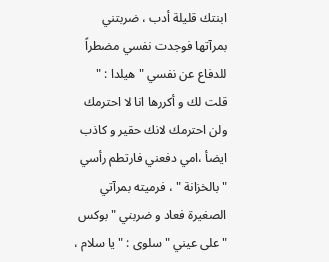ابنتك قليلة أدب ، ضربتني بمرآتها فوجدت نفسي مضطراً للدفاع عن نفسي " هيلدا : " قلت لك و أكررها انا لا احترمك ولن احترمك لانك حقير و كاذب ايضأ ،امي دفعني فارتطم رأسي "بالخزانة " ، فرميته بمرآتي الصغيرة فعاد و ضربني " بوكس " على عيني " سلوى : " يا سلام ،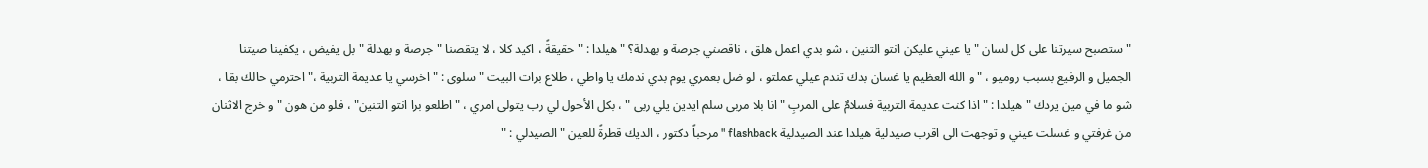" ستصبح سيرتنا على كل لسان " يا عيني عليكن انتو التنين ، شو بدي اعمل هلق ، ناقصني جرصة و بهدلة؟ " هيلدا : " حقيقةً ، اكيد كلا ، لا يتقصنا "جرصة و بهدلة " بل يفيض ، يكفينا صيتنا الجميل و الرفيع بسبب روميو ، " و الله العظيم يا غسان بدك تندم عيلي عملتو ، لو ضل بعمري يوم بدي ندمك يا واطي ، طلاع برات البيت " سلوى : " اخرسي يا عديمة التربية ،" احترمي حالك بقا ، شو ما في مين يردك " هيلدا : " اذا كنت عديمة التربية فسلامٌ على المربِ " انا بلا مربى سلم ايدين يلي ربى " ، بكل الأحول لي رب يتولى امري ، " اطلعو برا انتو التنين" ، فلو من هون " و خرج الاثنان من غرفتي و غسلت عيني و توجهت الى اقرب صيدلية هيلدا عند الصيدلية flashback " مرحباً دكتور ، الديك قطرةً للعين " الصيدلي : "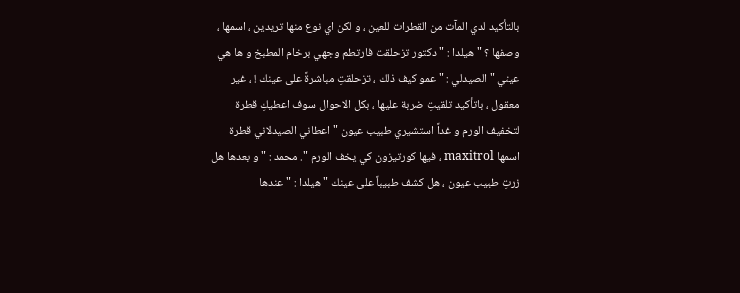بالتأكيد لدي المآت من القطرات للعين ، و لكن اي نوع منها تريدين ، اسمها ، وصفها ؟ " هيلدا : " دكتور تزحلقت فارتطم وجهي برخام المطبخ و ها هي عيني " الصيدلي : " عمو كيف ذلك ، تزحلقتِ مباشرةً على عينك ! ، غير معقول ، باتأكيد تلقيتِ ضربة عليها ، بكل الاحوال سوف اعطيكِ قطرة لتخفيف الورم و غداً استشيري طبيب عيون " اعطاني الصيدلاني قطرة اسمها maxitrol ، فيها كورتيزون كي يخف الورم ". محمد : " و بعدها هل زرتِ طبيب عيون ، هل كشف طبيباً على عينك " هيلدا : " عندها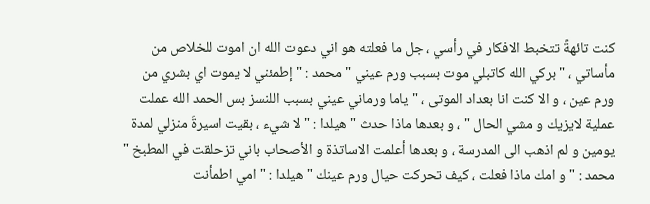كنت تائهةً تتخبط الافكار في رأسي ، جل ما فعلته هو اني دعوت الله ان اموت للخلاص من مأساتي ، " بركي الله كاتبلي موت بسبب ورم عيني " محمد : " إطمئني لا يموت اي بشري من ورم عين ، و الا كنت انا بعداد الموتى ، " ياما ورماني عيني بسبب اللنسز بس الحمد الله عملت عملية لايزيك و مشي الحال " ، و بعدها ماذا حدث " هيلدا : " لا شيء ، بقيت اسيرةَ منزلي لمدة يومين و لم اذهب الى المدرسة ، و بعدها أعلمت الاساتذة و الأصحاب باني تزحلقت في المطبخ " محمد : " و امك ماذا فعلت ، كيف تحركت حيال ورم عينك " هيلدا : " امي اطمأنت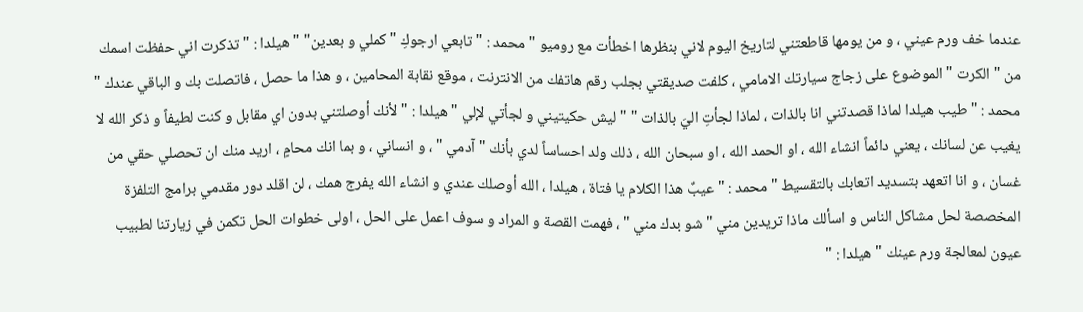عندما خف ورم عيني ، و من يومها قاطعتني لتاريخ اليوم لاني بنظرها اخطأت مع روميو " محمد : " تابعي ارجوكِ " كملي و بعدين" " هيلدا : " تذكرت اني حفظت اسمك من " الكرت " الموضوع على زجاج سيارتك الامامي ، كلفت صديقتي بجلب رقم هاتفك من الانترنت ، موقع نقابة المحامين ، و هذا ما حصل ، فاتصلت بك و الباقي عندك " محمد : " طيب هيلدا لماذا قصدتني انا بالذات ، لماذا لجأتِ اليَ بالذات " " ليش حكيتيني و لجأتي لإلي " هيلدا : " لأنك أوصلتني بدون اي مقابل و كنت لطيفاً و ذكر الله لا يغيب عن لسانك ، يعني دائماً انشاء الله ، او الحمد الله ، او سبحان الله ، ذلك ولد احساساً لدي بأنك " آدمي " ، و انساني ، و بما انك محامٍ ، اريد منك ان تحصلي حقي من غسان ، و انا اتعهد بتسديد اتعابك بالتقسيط " محمد : " عيبٌ هذا الكلام يا فتاة ، هيلدا ، الله أوصلك عندي و انشاء الله يفرج همك ، لن اقلد دور مقدمي برامج التلفزة المخصصة لحل مشاكل الناس و اسألك ماذا تريدين مني " شو بدك مني " ، فهمت القصة و المراد و سوف اعمل على الحل ، اولى خطوات الحل تكمن في زيارتنا لطبيب عيون لمعالجة ورم عينك " هيلدا : "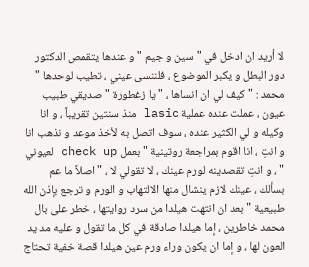لا أريد ان ادخل في "سين و جيم " و عندها يتقمص الدكتور دور البطل و يكبر الموضوع ، فلننسى عيني ، تطيب لوحدها " محمد : " كيف لي ان انساها ، " يا زغطورة " صديقي طبيب عيون ، عملت عنده عملية lasic منذ سنتين تقريباً ، و انا وكيله و لي الكثير عنده ، سوف اتصل به لأخذ موعد و نذهب انا و انتِ ، انا اقوم بمراجعة روتينية " بعمل check up لعيوني " ، و انتِ تقصدينه لورم عينك ، لا تقولي لا ، " اصلاً ما عم بسألك ، عينك لازم ينشال منها الالتهاب و الورم و ترجع بإذن الله طبيعية " بعد ان انتهت هيلدا من سرد روايتها ، خطر على بال محمد خاطرين ، إما هيلدا صادقة في كل ما تقول و عليه مد يد العون لها ، و إما ان يكون وراء ورم عين هيلدا قصة خفية تحتاج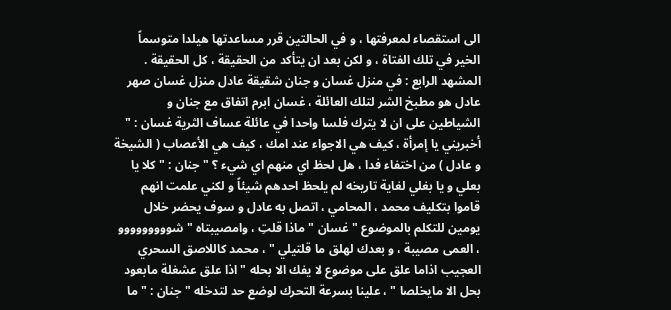الى استقصاء لمعرفتها ، و في الحالتين قرر مساعدتها هيلدا متوسماً الخير في تلك الفتاة ، و لكن بعد ان يتأكد من الحقيقة ، كل الحقيقة . المشهد الرابع : في منزل غسان و جنان شقيقة عادل منزل غسان صهر عادل هو مطبخ الشر لتلك العائلة ، غسان ابرم اتفاق مع جنان و الشياطين على ان لا يترك فلسا واحدا في عائلة عساف الثرية غسان : " أخبريني يا إمرأة ، كيف هي الاجواء عند امك ، كيف هي الأعصاب ( الشيخة و عادل ) من اختفاء فدا ، هل لحظ اي منهم اي شيء ؟ " جنان : " كلا يا بعلي و يا بغلي لغاية تاريخه لم يلحظ احدهم شيئاً و لكني علمت انهم قاموا بتكليف محمد ، المحامي ، اتصل به عادل و سوف يحضر خلال يومين للتكلم بالموضوع " غسان " ماذا قلتِ ، وامصيبتاه " شووووووووو ، العمى مصيبة ، و بعدك لهلق ما قلتيلي " ، محمد كاللاصق السحري العجيب اذاما علق على موضوع لا يفك الا بحله " اذا علق عشغلة مابعود بحل الا مايخلصا " ، علينا بسرعة التحرك لوضع حد لتدخله " جنان : " ما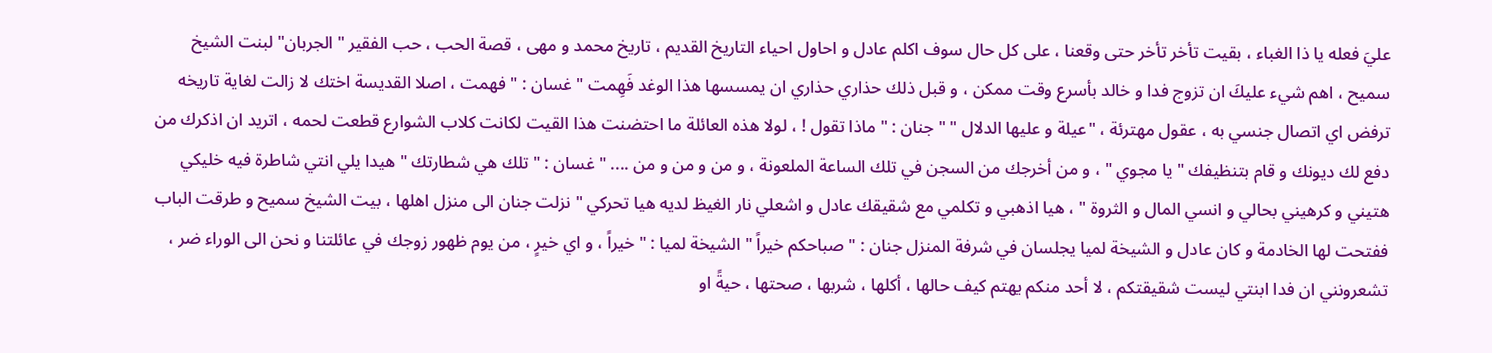عليَ فعله يا ذا الغباء ، بقيت تأخر تأخر حتى وقعنا ، على كل حال سوف اكلم عادل و احاول احياء التاريخ القديم ، تاريخ محمد و مهى ، قصة الحب ، حب الفقير "الجربان" لبنت الشيخ سميح ، اهم شيء عليكَ ان تزوج فدا و خالد بأسرع وقت ممكن ، و قبل ذلك حذاري حذاري ان يمسسها هذا الوغد فَهِمت " غسان : " فهمت ، اصلا القديسة اختك لا زالت لغاية تاريخه ترفض اي اتصال جنسي به ، عقول مهترئة ، "عيلة و عليها الدلال " " جنان : " ماذا تقول ! ، لولا هذه العائلة ما احتضنت هذا القيت لكانت كلاب الشوارع قطعت لحمه ، اتريد ان اذكرك من دفع لك ديونك و قام بتنظيفك " يا مجوي " ، و من أخرجك من السجن في تلك الساعة الملعونة ، و من و من و من .... " غسان : " تلك هي شطارتك " هيدا يلي انتي شاطرة فيه خليكي هتيني و كرهيني بحالي و انسي المال و الثروة " ، هيا اذهبي و تكلمي مع شقيقك عادل و اشعلي نار الغيظ لديه هيا تحركي " نزلت جنان الى منزل اهلها ، بيت الشيخ سميح و طرقت الباب ففتحت لها الخادمة و كان عادل و الشيخة لميا يجلسان في شرفة المنزل جنان : " صباحكم خيراً " الشيخة لميا : " خيراً ، و اي خيرٍ ، من يوم ظهور زوجك في عائلتنا و نحن الى الوراء ضر ، تشعرونني ان فدا ابنتي ليست شقيقتكم ، لا أحد منكم يهتم كيف حالها ، أكلها ، شربها ، صحتها ، حيةً او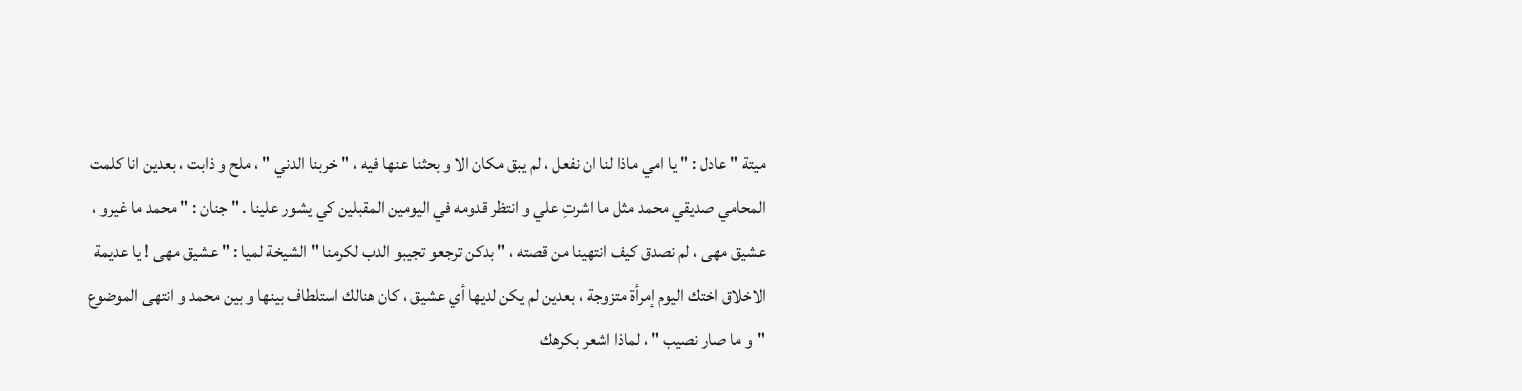ميتة " عادل : " يا امي ماذا لنا ان نفعل ، لم يبق مكان الا و بحثنا عنها فيه ، " خربنا الدني " ، ملح و ذابت ، بعدين انا كلمت المحامي صديقي محمد مثل ما اشرتِ علي و انتظر قدومه في اليومين المقبلين كي يشور علينا . " جنان : " محمد ما غيرو ، عشيق مهى ، لم نصدق كيف انتهينا من قصته ، " بدكن ترجعو تجيبو الدب لكرمنا " الشيخة لميا : " عشيق مهى ! يا عديمة الاخلاق اختك اليوم إمرأة متزوجة ، بعدين لم يكن لديها أي عشيق ، كان هنالك استلطاف بينها و بين محمد و انتهى الموضوع "و ما صار نصيب " ، لماذا اشعر بكرهك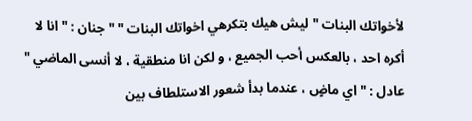لأخواتك البنات " ليش هيك بتكرهي اخواتك البنات " " جنان : " انا لا أكره احد ، بالعكس أحب الجميع ، و لكن انا منطقية ، لا أنسى الماضي " عادل : " اي ماضٍ ، عندما بدأ شعور الاستلطاف بين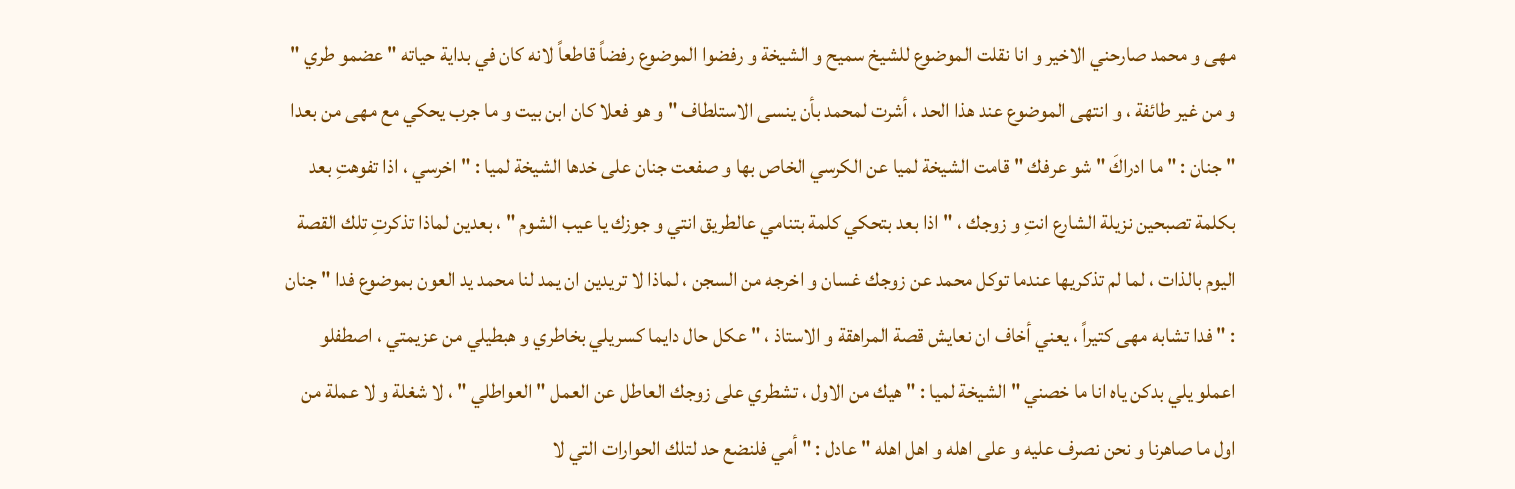مهى و محمد صارحني الاخير و انا نقلت الموضوع للشيخ سميح و الشيخة و رفضوا الموضوع رفضاً قاطعاً لانه كان في بداية حياته " عضمو طري " و من غير طائفة ، و انتهى الموضوع عند هذا الحد ، أشرت لمحمد بأن ينسى الاستلطاف " و هو فعلا كان ابن بيت و ما جرب يحكي مع مهى من بعدا " جنان : " ما ادراكَ " شو عرفك " قامت الشيخة لميا عن الكرسي الخاص بها و صفعت جنان على خدها الشيخة لميا : " اخرسي ، اذا تفوهتِ بعد بكلمة تصبحين نزيلة الشارع انتِ و زوجك ، " اذا بعد بتحكي كلمة بتنامي عالطريق انتي و جوزك يا عيب الشوم " ، بعدين لماذا تذكرتِ تلك القصة اليوم بالذات ، لما لم تذكريها عندما توكل محمد عن زوجك غسان و اخرجه من السجن ، لماذا لا تريدين ان يمد لنا محمد يد العون بموضوع فدا " جنان : " فدا تشابه مهى كتيراً ، يعني أخاف ان نعايش قصة المراهقة و الاستاذ ، " عكل حال دايما كسريلي بخاطري و هبطيلي من عزيمتي ، اصطفلو اعملو يلي بدكن ياه انا ما خصني " الشيخة لميا : " هيك من الاول ، تشطري على زوجك العاطل عن العمل " العواطلي " ، لا شغلة و لا عملة من اول ما صاهرنا و نحن نصرف عليه و على اهله و اهل اهله " عادل : " أمي فلنضع حد لتلك الحوارات التي لا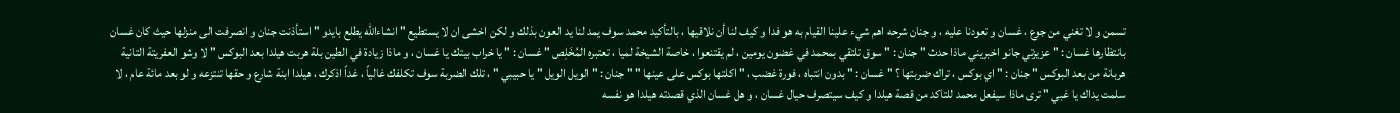تسمن و لا تغني من جوع ، غسان و تعودنا عليه ، و جنان شرحه اهم شيء علينا القيام به هو فدا و كيف لنا أن نلاقيها ، بالتأكيد محمد سوف يمد لنا يد العون بذلك و لكن اخشى ان لا يستطيع " انشاءالله يطلع بايدو " استأذنت جنان و انصرفت الى منزلها حيث كان غسان بانتظارها غسان : " عزيزتي جانو اخبريني ماذا حدث " جنان : " سوق تلتقي بمحمد في غضون يومين ، لم يقتنعوا ، خاصة الشيخة لميا ، تعتبره المُخَلِص " غسان : " يا خراب بيتك يا غسان ، و ماذا زيادة في الطين بلة هربت هيلدا بعد البوكس " لا وشو العفريتة التانية هربانة من بعد البوكس " جنان : " اي بوكس ، تراك ضربتها ؟ " غسان : " بدون انتباه ، فورة غضب ، " اكلتها بوكس على عينها " " جنان : " الويل الويل " يا حبيبي " ، تلك الضربة سوف تكلفك غالياً ، غداً اذكرك ، هيلدا ابنة شارع و حقها تنتزعه و لو بعد مائة عام ، لا سلمت يداك يا غبي " ترى ماذا سيفعل محمد للتاكد من قصة هيلدا و كيف سيتصرف حيال غسان ، و هل غسان الذي قصدته هيلدا هو نفسه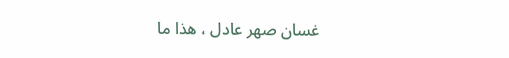غسان صهر عادل ، هذا ما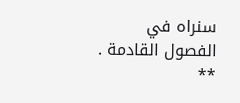سنراه في الفصول القادمة . **